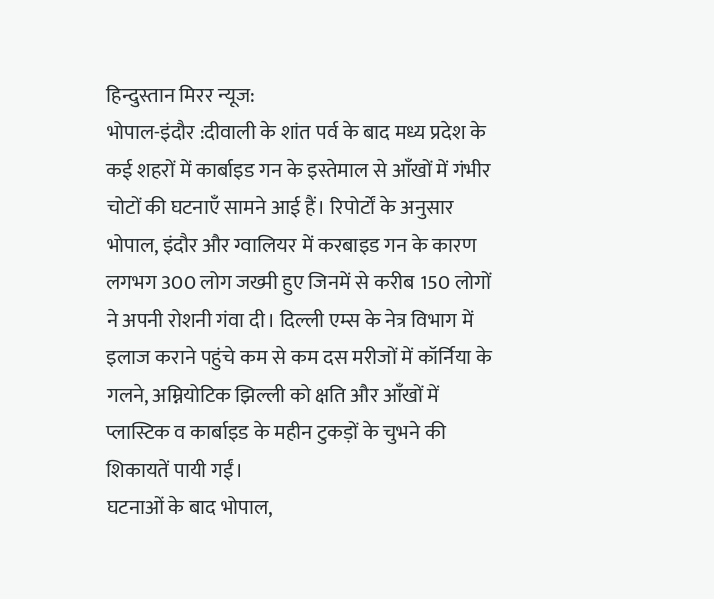हिन्दुस्तान मिरर न्यूज:
भोपाल-इंदौर :दीवाली के शांत पर्व के बाद मध्य प्रदेश के कई शहरों में कार्बाइड गन के इस्तेमाल से आँखों में गंभीर चोटों की घटनाएँ सामने आई हैं। रिपोर्टों के अनुसार भोपाल, इंदौर और ग्वालियर में करबाइड गन के कारण लगभग 300 लोग जख्मी हुए जिनमें से करीब 150 लोगों ने अपनी रोशनी गंवा दी। दिल्ली एम्स के नेत्र विभाग में इलाज कराने पहुंचे कम से कम दस मरीजों में कॉर्निया के गलने, अम्नियोटिक झिल्ली को क्षति और आँखों में प्लास्टिक व कार्बाइड के महीन टुकड़ों के चुभने की शिकायतें पायी गईं।
घटनाओं के बाद भोपाल,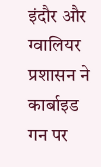इंदौर और ग्वालियर प्रशासन ने कार्बाइड गन पर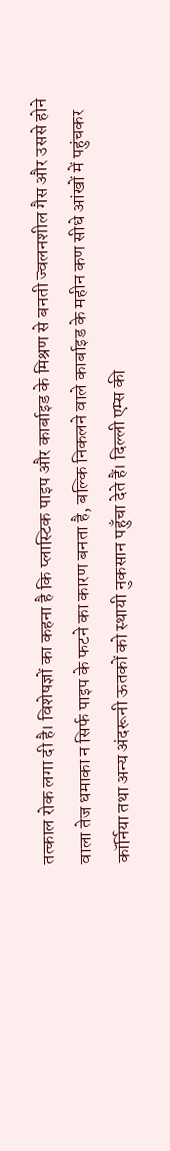तत्काल रोक लगा दी है। विशेषज्ञों का कहना है कि प्लास्टिक पाइप और कार्बाइड के मिश्रण से बनती ज्वलनशील गैस और उससे होने वाला तेज धमाका न सिर्फ पाइप के फटने का कारण बनता है, बल्कि निकलने वाले कार्बाइड के महीन कण सीधे आंखों में पहुंचकर कॉर्निया तथा अन्य अंदरूनी ऊतकों को स्थायी नुकसान पहुँचा देते हैं। दिल्ली एम्स की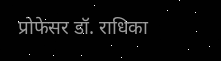प्रोफेसर डॉ. राधिका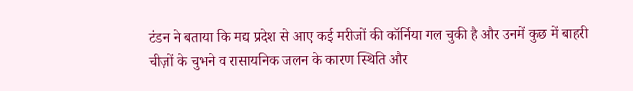टंडन ने बताया कि मद्य प्रदेश से आए कई मरीजों की कॉर्निया गल चुकी है और उनमें कुछ में बाहरी चीज़ों के चुभने व रासायनिक जलन के कारण स्थिति और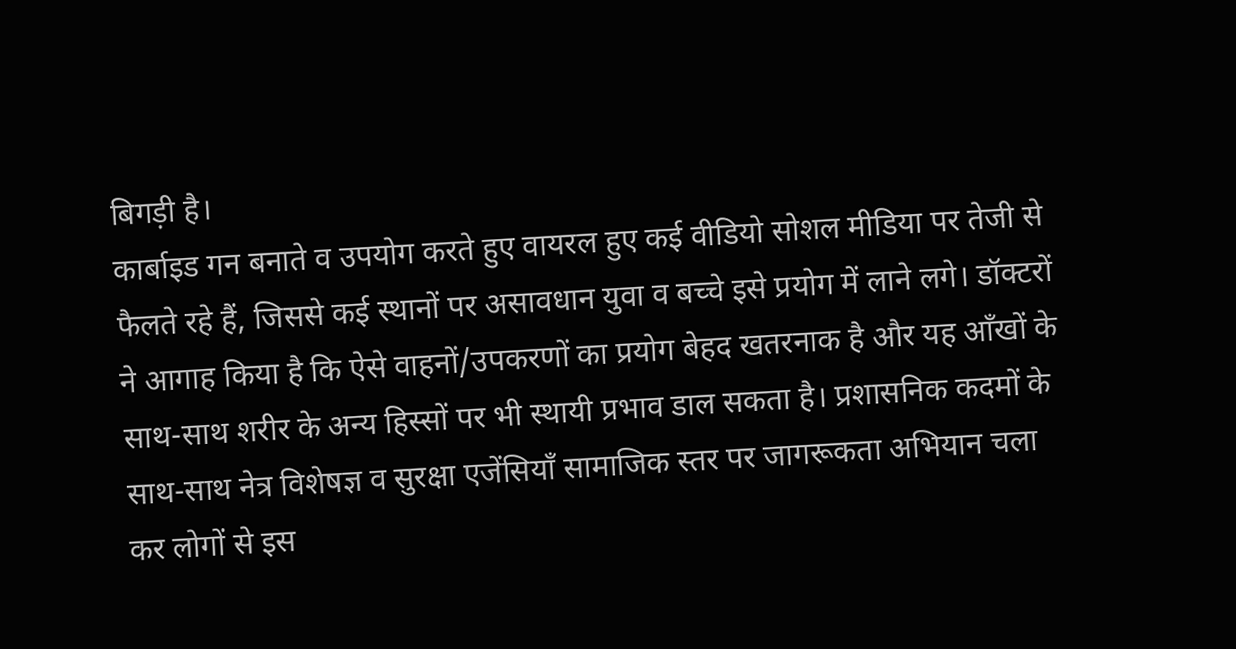बिगड़ी है।
कार्बाइड गन बनाते व उपयोग करते हुए वायरल हुए कई वीडियो सोशल मीडिया पर तेजी से फैलते रहे हैं, जिससे कई स्थानों पर असावधान युवा व बच्चे इसे प्रयोग में लाने लगे। डॉक्टरों ने आगाह किया है कि ऐसे वाहनों/उपकरणों का प्रयोग बेहद खतरनाक है और यह आँखों के साथ-साथ शरीर के अन्य हिस्सों पर भी स्थायी प्रभाव डाल सकता है। प्रशासनिक कदमों के साथ-साथ नेत्र विशेषज्ञ व सुरक्षा एजेंसियाँ सामाजिक स्तर पर जागरूकता अभियान चला कर लोगों से इस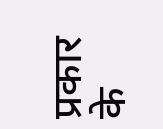प्रकार के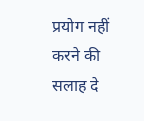प्रयोग नहीं करने की सलाह दे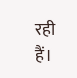रही हैं।